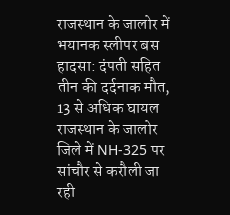राजस्थान के जालोर में भयानक स्लीपर बस हादसा: दंपती सहित तीन की दर्दनाक मौत, 13 से अधिक घायल
राजस्थान के जालोर जिले में NH-325 पर सांचौर से करौली जा रही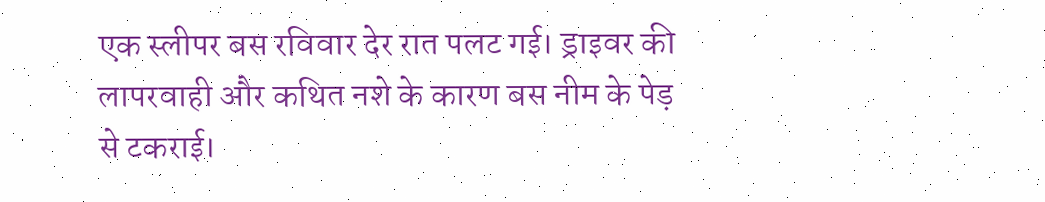एक स्लीपर बस रविवार देर रात पलट गई। ड्राइवर की लापरवाही और कथित नशे के कारण बस नीम के पेड़ से टकराई।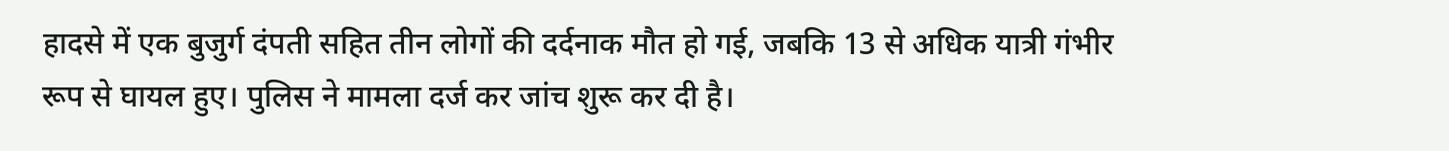हादसे में एक बुजुर्ग दंपती सहित तीन लोगों की दर्दनाक मौत हो गई, जबकि 13 से अधिक यात्री गंभीर रूप से घायल हुए। पुलिस ने मामला दर्ज कर जांच शुरू कर दी है।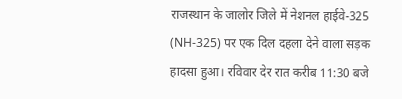राजस्थान के जालोर जिले में नेशनल हाईवे-325 (NH-325) पर एक दिल दहला देने वाला सड़क हादसा हुआ। रविवार देर रात करीब 11:30 बजे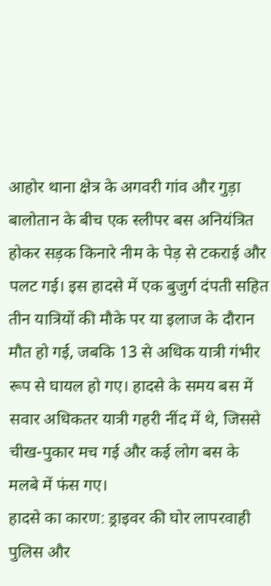आहोर थाना क्षेत्र के अगवरी गांव और गुड़ा बालोतान के बीच एक स्लीपर बस अनियंत्रित होकर सड़क किनारे नीम के पेड़ से टकराई और पलट गई। इस हादसे में एक बुजुर्ग दंपती सहित तीन यात्रियों की मौके पर या इलाज के दौरान मौत हो गई, जबकि 13 से अधिक यात्री गंभीर रूप से घायल हो गए। हादसे के समय बस में सवार अधिकतर यात्री गहरी नींद में थे, जिससे चीख-पुकार मच गई और कई लोग बस के मलबे में फंस गए।
हादसे का कारण: ड्राइवर की घोर लापरवाही पुलिस और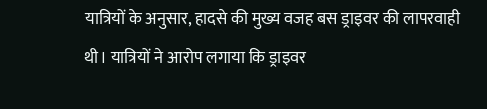यात्रियों के अनुसार, हादसे की मुख्य वजह बस ड्राइवर की लापरवाही थी। यात्रियों ने आरोप लगाया कि ड्राइवर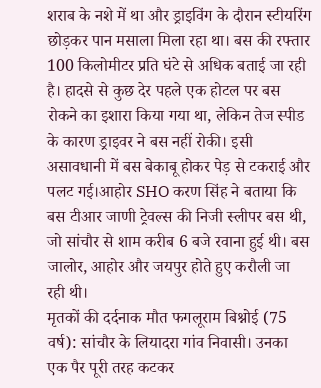शराब के नशे में था और ड्राइविंग के दौरान स्टीयरिंग छोड़कर पान मसाला मिला रहा था। बस की रफ्तार 100 किलोमीटर प्रति घंटे से अधिक बताई जा रही है। हादसे से कुछ देर पहले एक होटल पर बस रोकने का इशारा किया गया था, लेकिन तेज स्पीड के कारण ड्राइवर ने बस नहीं रोकी। इसी असावधानी में बस बेकाबू होकर पेड़ से टकराई और पलट गई।आहोर SHO करण सिंह ने बताया कि बस टीआर जाणी ट्रेवल्स की निजी स्लीपर बस थी, जो सांचौर से शाम करीब 6 बजे रवाना हुई थी। बस जालोर, आहोर और जयपुर होते हुए करौली जा रही थी।
मृतकों की दर्दनाक मौत फगलूराम बिश्नोई (75 वर्ष): सांचौर के लियादरा गांव निवासी। उनका एक पैर पूरी तरह कटकर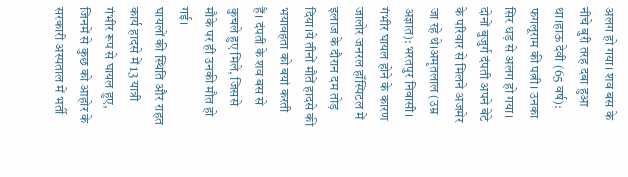अलग हो गया। शव बस के नीचे बुरी तरह दबा हुआ था।हाऊ देवी (65 वर्ष): फगलूराम की पत्नी। उनका सिर धड़ से अलग हो गया। दोनों बुजुर्ग दंपती अपने बेटे के परिवार से मिलने अजमेर जा रहे थे।अमृतलाल (उम्र अज्ञात): भरतपुर निवासी। गंभीर घायल होने के कारण जालोर जनरल हॉस्पिटल में इलाज के दौरान दम तोड़ दिया।ये तीनों मौतें हादसे की भयावहता को बयां करती हैं। दंपती के शव बस से कुचले हुए मिले, जिससे मौके पर ही उनकी मौत हो गई।
घायलों की स्थिति और राहत कार्य हादसे में 13 यात्री गंभीर रूप से घायल हुए, जिनमें से कुछ को आहोर के सरकारी अस्पताल में भर्ती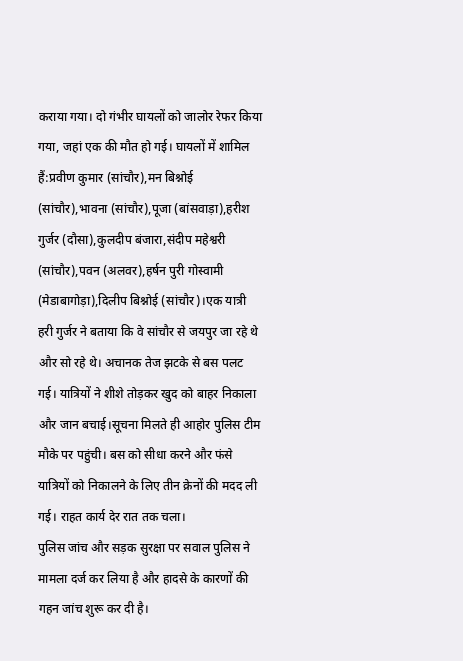कराया गया। दो गंभीर घायलों को जालोर रेफर किया गया, जहां एक की मौत हो गई। घायलों में शामिल हैं:प्रवीण कुमार (सांचौर),मन बिश्नोई (सांचौर),भावना (सांचौर),पूजा (बांसवाड़ा),हरीश गुर्जर (दौसा),कुलदीप बंजारा,संदीप महेश्वरी (सांचौर),पवन (अलवर),हर्षन पुरी गोस्वामी (मेडाबागोड़ा),दिलीप बिश्नोई (सांचौर)।एक यात्री हरी गुर्जर ने बताया कि वे सांचौर से जयपुर जा रहे थे और सो रहे थे। अचानक तेज झटके से बस पलट गई। यात्रियों ने शीशे तोड़कर खुद को बाहर निकाला और जान बचाई।सूचना मिलते ही आहोर पुलिस टीम मौके पर पहुंची। बस को सीधा करने और फंसे यात्रियों को निकालने के लिए तीन क्रेनों की मदद ली गई। राहत कार्य देर रात तक चला।
पुलिस जांच और सड़क सुरक्षा पर सवाल पुलिस ने मामला दर्ज कर लिया है और हादसे के कारणों की गहन जांच शुरू कर दी है।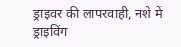ड्राइवर की लापरवाही, नशे में ड्राइविंग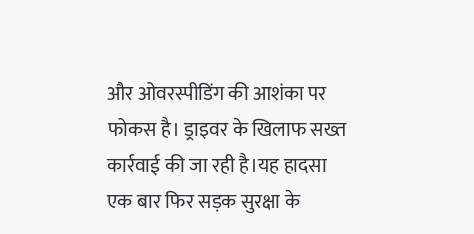और ओवरस्पीडिंग की आशंका पर फोकस है। ड्राइवर के खिलाफ सख्त कार्रवाई की जा रही है।यह हादसा एक बार फिर सड़क सुरक्षा के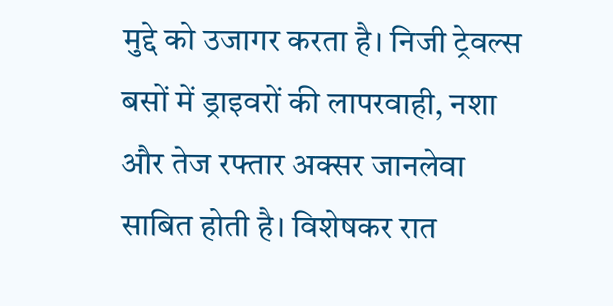मुद्दे को उजागर करता है। निजी ट्रेवल्स बसों में ड्राइवरों की लापरवाही, नशा और तेज रफ्तार अक्सर जानलेवा साबित होती है। विशेषकर रात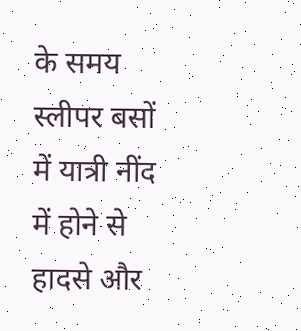के समय स्लीपर बसों में यात्री नींद में होने से हादसे और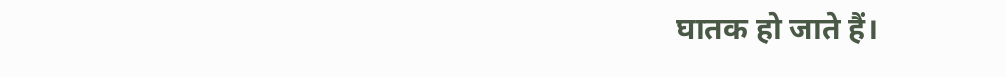घातक हो जाते हैं।